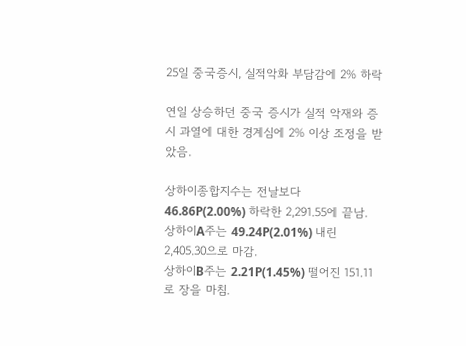25일 중국증시, 실적악화 부담감에 2% 하락

연일 상승하던 중국 증시가 실적 악재와 증시 과열에 대한 경계심에 2% 이상 조정을 받았음.

상하이종합지수는 전날보다 46.86P(2.00%) 하락한 2,291.55에 끝남.
상하이A주는 49.24P(2.01%) 내린 2,405.30으로 마감.
상하이B주는 2.21P(1.45%) 떨어진 151.11로 장을 마침.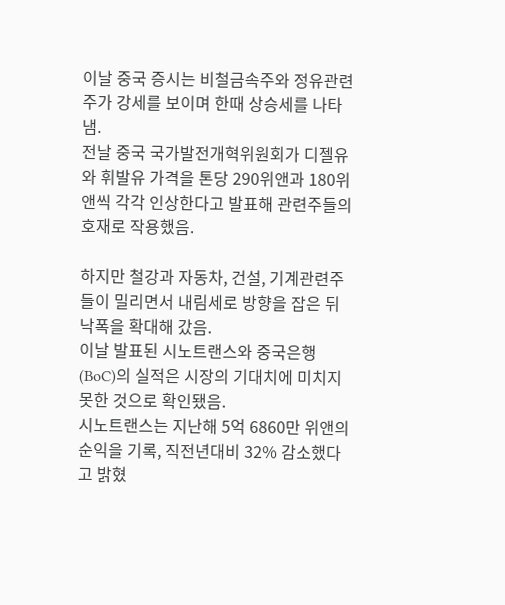이날 중국 증시는 비철금속주와 정유관련주가 강세를 보이며 한때 상승세를 나타냄.
전날 중국 국가발전개혁위원회가 디젤유와 휘발유 가격을 톤당 290위앤과 180위앤씩 각각 인상한다고 발표해 관련주들의 호재로 작용했음.

하지만 철강과 자동차, 건설, 기계관련주들이 밀리면서 내림세로 방향을 잡은 뒤 낙폭을 확대해 갔음.
이날 발표된 시노트랜스와 중국은행(BoC)의 실적은 시장의 기대치에 미치지 못한 것으로 확인됐음.
시노트랜스는 지난해 5억 6860만 위앤의 순익을 기록, 직전년대비 32% 감소했다고 밝혔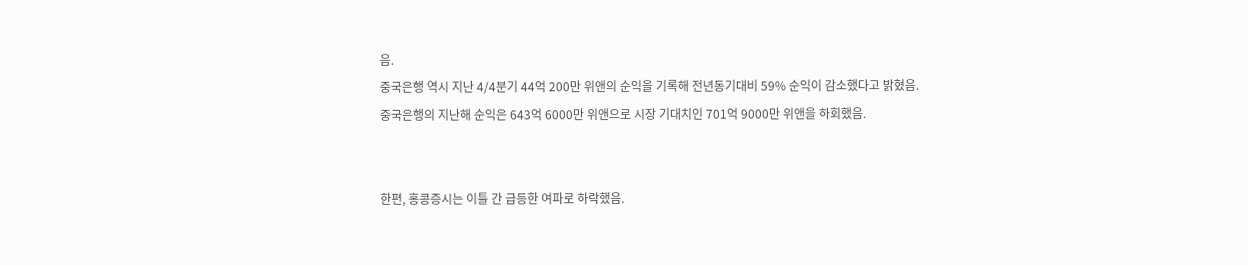음.
중국은행 역시 지난 4/4분기 44억 200만 위앤의 순익을 기록해 전년동기대비 59% 순익이 감소했다고 밝혔음.
중국은행의 지난해 순익은 643억 6000만 위앤으로 시장 기대치인 701억 9000만 위앤을 하회했음.


한편, 홍콩증시는 이틀 간 급등한 여파로 하락했음.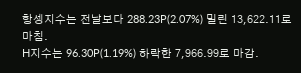항셍지수는 전날보다 288.23P(2.07%) 밀린 13,622.11로 마침.
H지수는 96.30P(1.19%) 하락한 7,966.99로 마감.